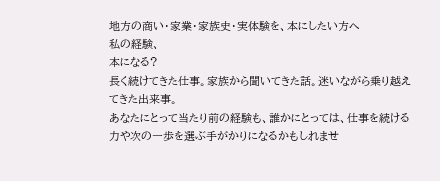地方の商い・家業・家族史・実体験を、本にしたい方へ
私の経験、
本になる?
長く続けてきた仕事。家族から聞いてきた話。迷いながら乗り越えてきた出来事。
あなたにとって当たり前の経験も、誰かにとっては、仕事を続ける力や次の一歩を選ぶ手がかりになるかもしれませ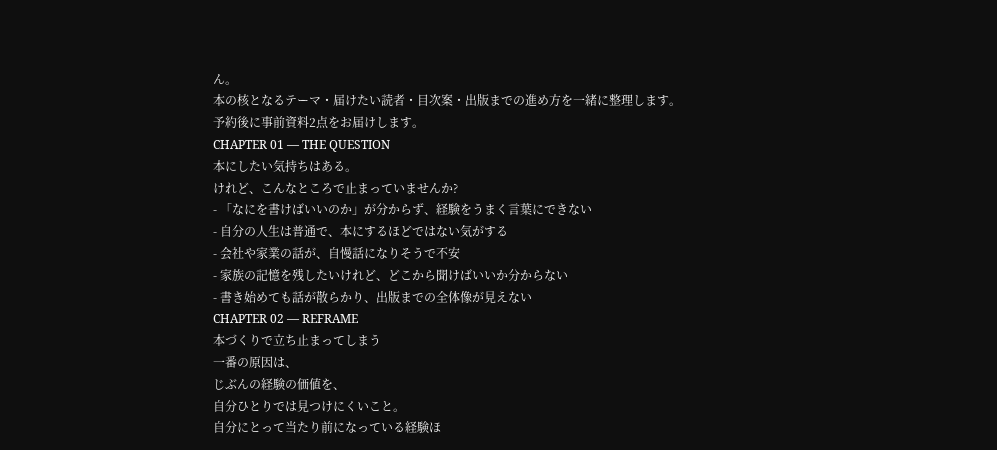ん。
本の核となるテーマ・届けたい読者・目次案・出版までの進め方を一緒に整理します。
予約後に事前資料2点をお届けします。
CHAPTER 01 — THE QUESTION
本にしたい気持ちはある。
けれど、こんなところで止まっていませんか?
- 「なにを書けばいいのか」が分からず、経験をうまく言葉にできない
- 自分の人生は普通で、本にするほどではない気がする
- 会社や家業の話が、自慢話になりそうで不安
- 家族の記憶を残したいけれど、どこから聞けばいいか分からない
- 書き始めても話が散らかり、出版までの全体像が見えない
CHAPTER 02 — REFRAME
本づくりで立ち止まってしまう
一番の原因は、
じぶんの経験の価値を、
自分ひとりでは見つけにくいこと。
自分にとって当たり前になっている経験ほ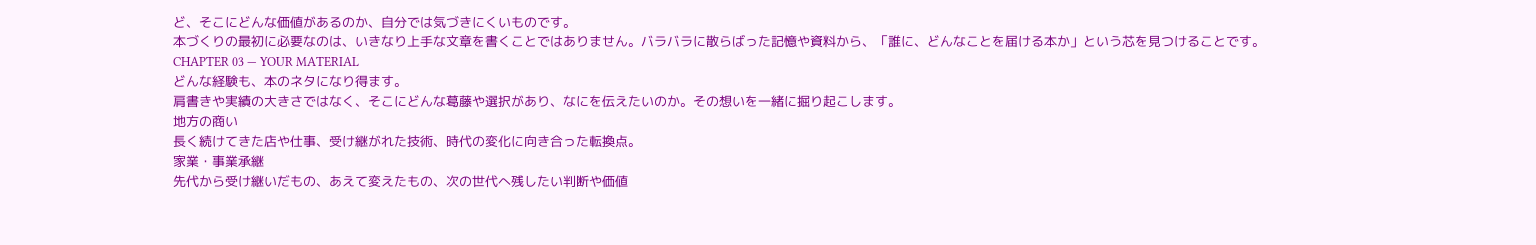ど、そこにどんな価値があるのか、自分では気づきにくいものです。
本づくりの最初に必要なのは、いきなり上手な文章を書くことではありません。バラバラに散らばった記憶や資料から、「誰に、どんなことを届ける本か」という芯を見つけることです。
CHAPTER 03 — YOUR MATERIAL
どんな経験も、本のネタになり得ます。
肩書きや実績の大きさではなく、そこにどんな葛藤や選択があり、なにを伝えたいのか。その想いを一緒に掘り起こします。
地方の商い
長く続けてきた店や仕事、受け継がれた技術、時代の変化に向き合った転換点。
家業・事業承継
先代から受け継いだもの、あえて変えたもの、次の世代へ残したい判断や価値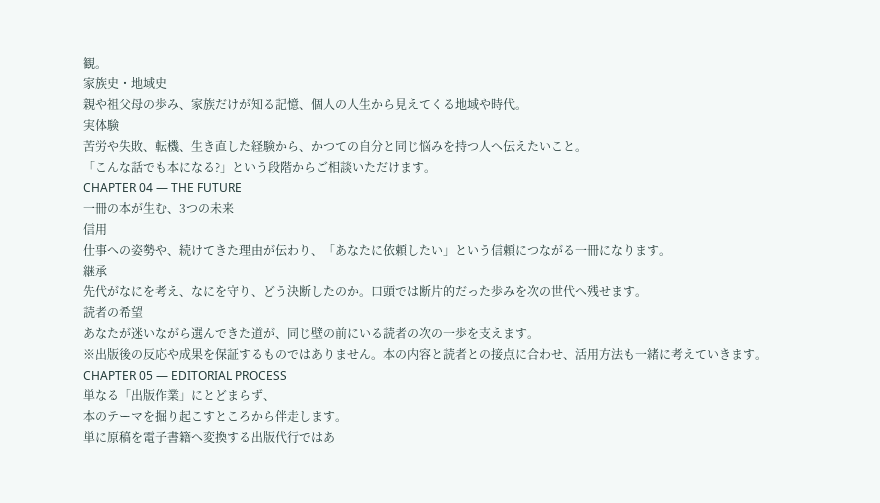観。
家族史・地域史
親や祖父母の歩み、家族だけが知る記憶、個人の人生から見えてくる地域や時代。
実体験
苦労や失敗、転機、生き直した経験から、かつての自分と同じ悩みを持つ人へ伝えたいこと。
「こんな話でも本になる?」という段階からご相談いただけます。
CHAPTER 04 — THE FUTURE
一冊の本が生む、3つの未来
信用
仕事への姿勢や、続けてきた理由が伝わり、「あなたに依頼したい」という信頼につながる一冊になります。
継承
先代がなにを考え、なにを守り、どう決断したのか。口頭では断片的だった歩みを次の世代へ残せます。
読者の希望
あなたが迷いながら選んできた道が、同じ壁の前にいる読者の次の一歩を支えます。
※出版後の反応や成果を保証するものではありません。本の内容と読者との接点に合わせ、活用方法も一緒に考えていきます。
CHAPTER 05 — EDITORIAL PROCESS
単なる「出版作業」にとどまらず、
本のテーマを掘り起こすところから伴走します。
単に原稿を電子書籍へ変換する出版代行ではあ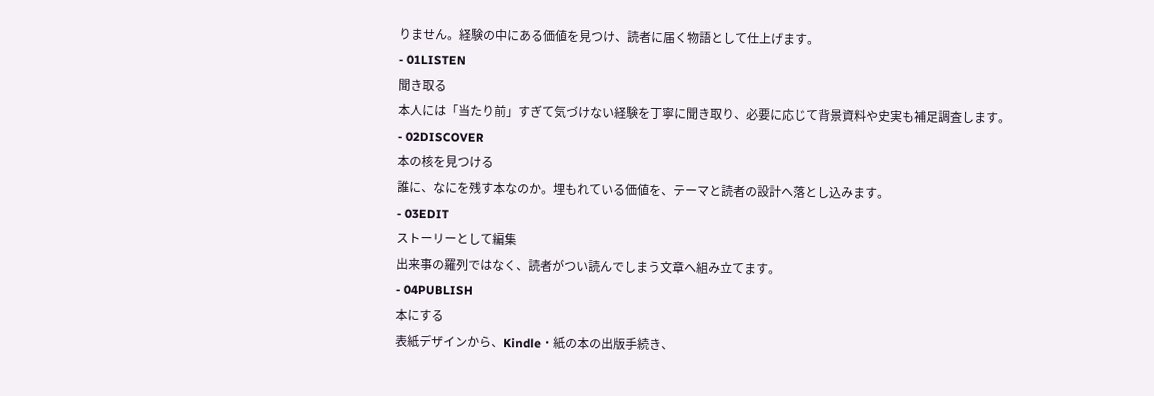りません。経験の中にある価値を見つけ、読者に届く物語として仕上げます。
- 01LISTEN
聞き取る
本人には「当たり前」すぎて気づけない経験を丁寧に聞き取り、必要に応じて背景資料や史実も補足調査します。
- 02DISCOVER
本の核を見つける
誰に、なにを残す本なのか。埋もれている価値を、テーマと読者の設計へ落とし込みます。
- 03EDIT
ストーリーとして編集
出来事の羅列ではなく、読者がつい読んでしまう文章へ組み立てます。
- 04PUBLISH
本にする
表紙デザインから、Kindle・紙の本の出版手続き、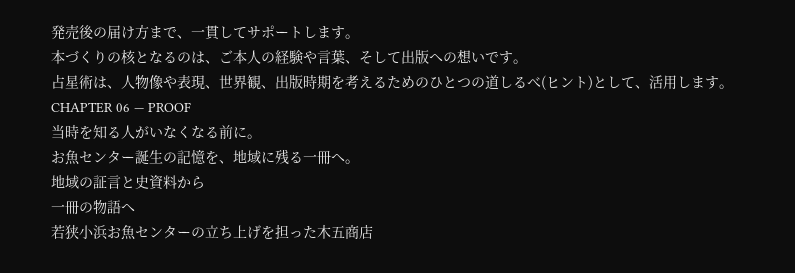発売後の届け方まで、一貫してサポートします。
本づくりの核となるのは、ご本人の経験や言葉、そして出版への想いです。
占星術は、人物像や表現、世界観、出版時期を考えるためのひとつの道しるべ(ヒント)として、活用します。
CHAPTER 06 — PROOF
当時を知る人がいなくなる前に。
お魚センター誕生の記憶を、地域に残る一冊へ。
地域の証言と史資料から
一冊の物語へ
若狭小浜お魚センターの立ち上げを担った木五商店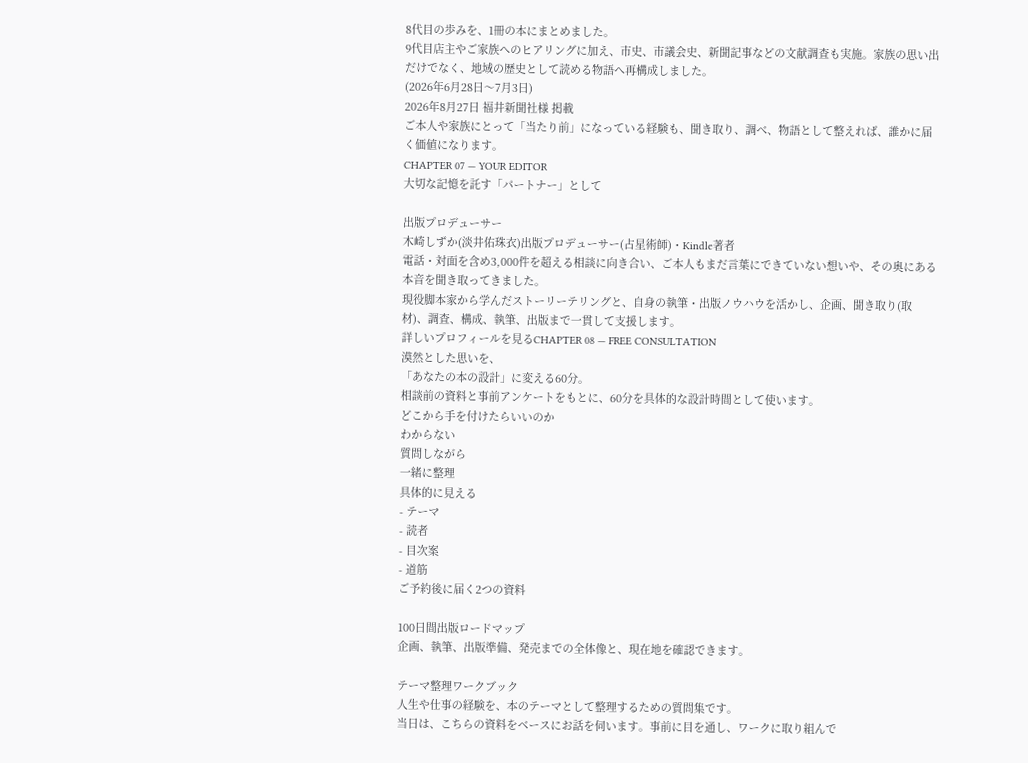8代目の歩みを、1冊の本にまとめました。
9代目店主やご家族へのヒアリングに加え、市史、市議会史、新聞記事などの文献調査も実施。家族の思い出だけでなく、地域の歴史として読める物語へ再構成しました。
(2026年6月28日〜7月3日)
2026年8月27日 福井新聞社様 掲載
ご本人や家族にとって「当たり前」になっている経験も、聞き取り、調べ、物語として整えれば、誰かに届く価値になります。
CHAPTER 07 — YOUR EDITOR
大切な記憶を託す「パートナー」として

出版プロデューサー
木崎しずか(淡井佑珠衣)出版プロデューサー(占星術師)・Kindle著者
電話・対面を含め3,000件を超える相談に向き合い、ご本人もまだ言葉にできていない想いや、その奥にある本音を聞き取ってきました。
現役脚本家から学んだストーリーテリングと、自身の執筆・出版ノウハウを活かし、企画、聞き取り(取材)、調査、構成、執筆、出版まで一貫して支援します。
詳しいプロフィールを見るCHAPTER 08 — FREE CONSULTATION
漠然とした思いを、
「あなたの本の設計」に変える60分。
相談前の資料と事前アンケートをもとに、60分を具体的な設計時間として使います。
どこから手を付けたらいいのか
わからない
質問しながら
一緒に整理
具体的に見える
- テーマ
- 読者
- 目次案
- 道筋
ご予約後に届く2つの資料

100日間出版ロードマップ
企画、執筆、出版準備、発売までの全体像と、現在地を確認できます。

テーマ整理ワークブック
人生や仕事の経験を、本のテーマとして整理するための質問集です。
当日は、こちらの資料をベースにお話を伺います。事前に目を通し、ワークに取り組んで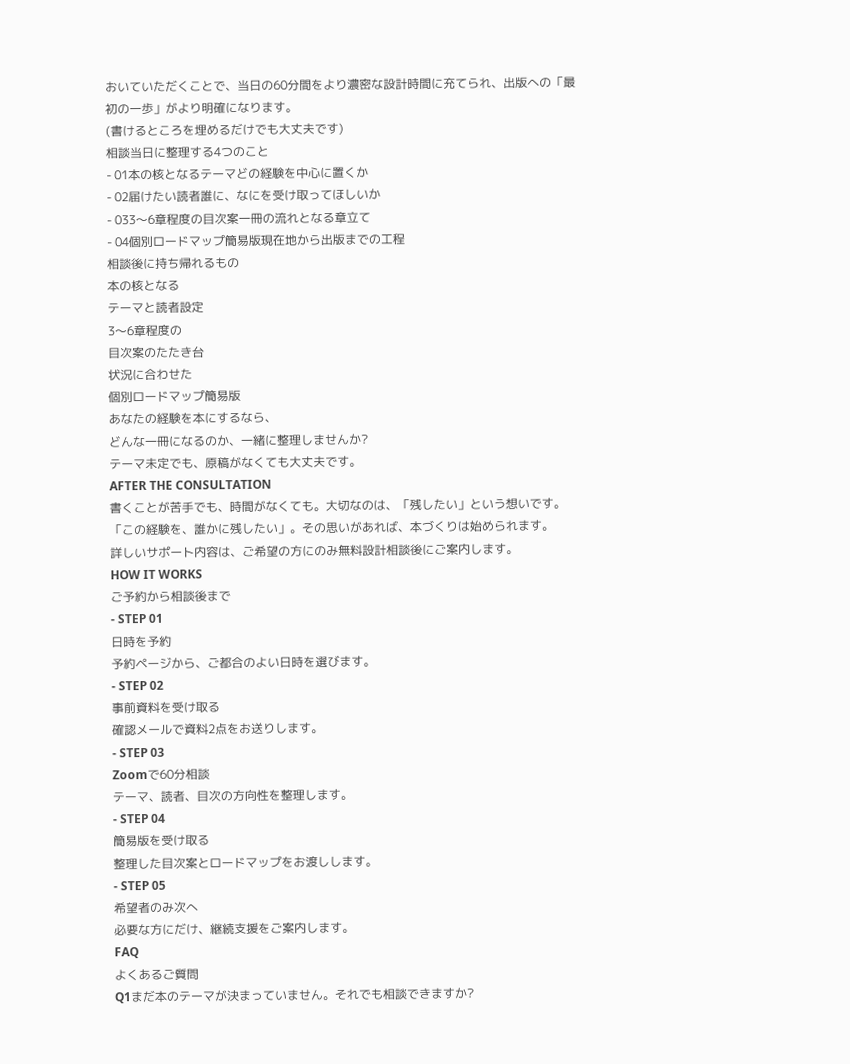おいていただくことで、当日の60分間をより濃密な設計時間に充てられ、出版への「最初の一歩」がより明確になります。
(書けるところを埋めるだけでも大丈夫です)
相談当日に整理する4つのこと
- 01本の核となるテーマどの経験を中心に置くか
- 02届けたい読者誰に、なにを受け取ってほしいか
- 033〜6章程度の目次案一冊の流れとなる章立て
- 04個別ロードマップ簡易版現在地から出版までの工程
相談後に持ち帰れるもの
本の核となる
テーマと読者設定
3〜6章程度の
目次案のたたき台
状況に合わせた
個別ロードマップ簡易版
あなたの経験を本にするなら、
どんな一冊になるのか、一緒に整理しませんか?
テーマ未定でも、原稿がなくても大丈夫です。
AFTER THE CONSULTATION
書くことが苦手でも、時間がなくても。大切なのは、「残したい」という想いです。
「この経験を、誰かに残したい」。その思いがあれば、本づくりは始められます。
詳しいサポート内容は、ご希望の方にのみ無料設計相談後にご案内します。
HOW IT WORKS
ご予約から相談後まで
- STEP 01
日時を予約
予約ページから、ご都合のよい日時を選びます。
- STEP 02
事前資料を受け取る
確認メールで資料2点をお送りします。
- STEP 03
Zoomで60分相談
テーマ、読者、目次の方向性を整理します。
- STEP 04
簡易版を受け取る
整理した目次案とロードマップをお渡しします。
- STEP 05
希望者のみ次へ
必要な方にだけ、継続支援をご案内します。
FAQ
よくあるご質問
Q1まだ本のテーマが決まっていません。それでも相談できますか?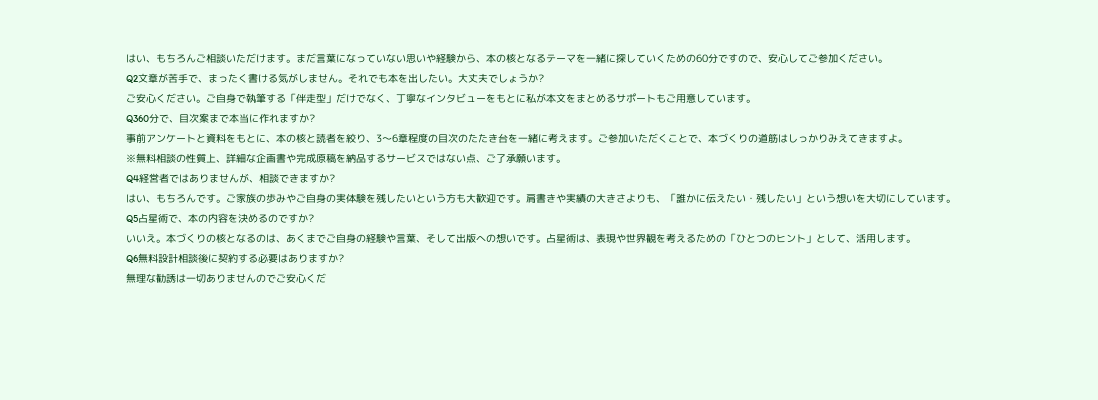はい、もちろんご相談いただけます。まだ言葉になっていない思いや経験から、本の核となるテーマを一緒に探していくための60分ですので、安心してご参加ください。
Q2文章が苦手で、まったく書ける気がしません。それでも本を出したい。大丈夫でしょうか?
ご安心ください。ご自身で執筆する「伴走型」だけでなく、丁寧なインタビューをもとに私が本文をまとめるサポートもご用意しています。
Q360分で、目次案まで本当に作れますか?
事前アンケートと資料をもとに、本の核と読者を絞り、3〜6章程度の目次のたたき台を一緒に考えます。ご参加いただくことで、本づくりの道筋はしっかりみえてきますよ。
※無料相談の性質上、詳細な企画書や完成原稿を納品するサービスではない点、ご了承願います。
Q4経営者ではありませんが、相談できますか?
はい、もちろんです。ご家族の歩みやご自身の実体験を残したいという方も大歓迎です。肩書きや実績の大きさよりも、「誰かに伝えたい・残したい」という想いを大切にしています。
Q5占星術で、本の内容を決めるのですか?
いいえ。本づくりの核となるのは、あくまでご自身の経験や言葉、そして出版への想いです。占星術は、表現や世界観を考えるための「ひとつのヒント」として、活用します。
Q6無料設計相談後に契約する必要はありますか?
無理な勧誘は一切ありませんのでご安心くだ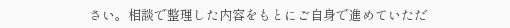さい。相談で整理した内容をもとにご自身で進めていただ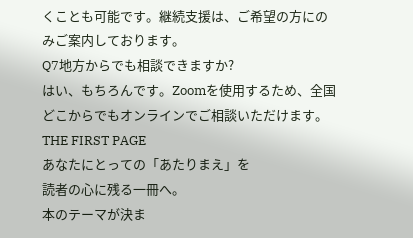くことも可能です。継続支援は、ご希望の方にのみご案内しております。
Q7地方からでも相談できますか?
はい、もちろんです。Zoomを使用するため、全国どこからでもオンラインでご相談いただけます。
THE FIRST PAGE
あなたにとっての「あたりまえ」を
読者の心に残る一冊へ。
本のテーマが決ま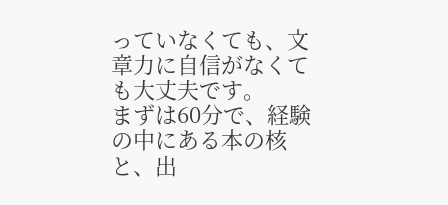っていなくても、文章力に自信がなくても大丈夫です。
まずは60分で、経験の中にある本の核と、出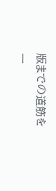版までの道筋を一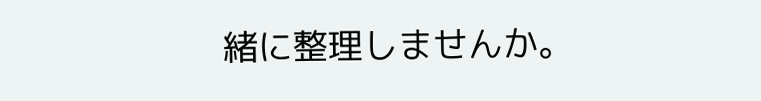緒に整理しませんか。